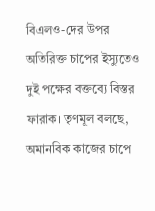বিএলও-দের উপর অতিরিক্ত চাপের ইস্যুতেও দুই পক্ষের বক্তব্যে বিস্তর ফারাক। তৃণমূল বলছে, অমানবিক কাজের চাপে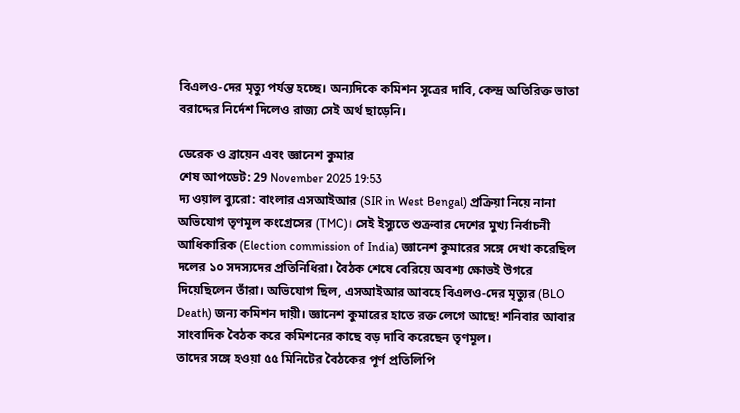বিএলও-দের মৃত্যু পর্যন্ত হচ্ছে। অন্যদিকে কমিশন সূত্রের দাবি, কেন্দ্র অতিরিক্ত ভাতা বরাদ্দের নির্দেশ দিলেও রাজ্য সেই অর্থ ছাড়েনি।

ডেরেক ও ব্রায়েন এবং জ্ঞানেশ কুমার
শেষ আপডেট: 29 November 2025 19:53
দ্য ওয়াল ব্যুরো: বাংলার এসআইআর (SIR in West Bengal) প্রক্রিয়া নিয়ে নানা অভিযোগ তৃণমূল কংগ্রেসের (TMC)। সেই ইস্যুতে শুক্রবার দেশের মুখ্য নির্বাচনী আধিকারিক (Election commission of India) জ্ঞানেশ কুমারের সঙ্গে দেখা করেছিল দলের ১০ সদস্যদের প্রতিনিধিরা। বৈঠক শেষে বেরিয়ে অবশ্য ক্ষোভই উগরে দিয়েছিলেন তাঁরা। অভিযোগ ছিল, এসআইআর আবহে বিএলও-দের মৃত্যুর (BLO Death) জন্য কমিশন দায়ী। জ্ঞানেশ কুমারের হাতে রক্ত লেগে আছে! শনিবার আবার সাংবাদিক বৈঠক করে কমিশনের কাছে বড় দাবি করেছেন তৃণমূল।
তাদের সঙ্গে হওয়া ৫৫ মিনিটের বৈঠকের পূর্ণ প্রতিলিপি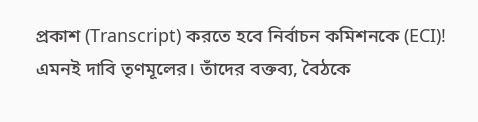প্রকাশ (Transcript) করতে হবে নির্বাচন কমিশনকে (ECI)! এমনই দাবি তৃণমূলের। তাঁদের বক্তব্য, বৈঠকে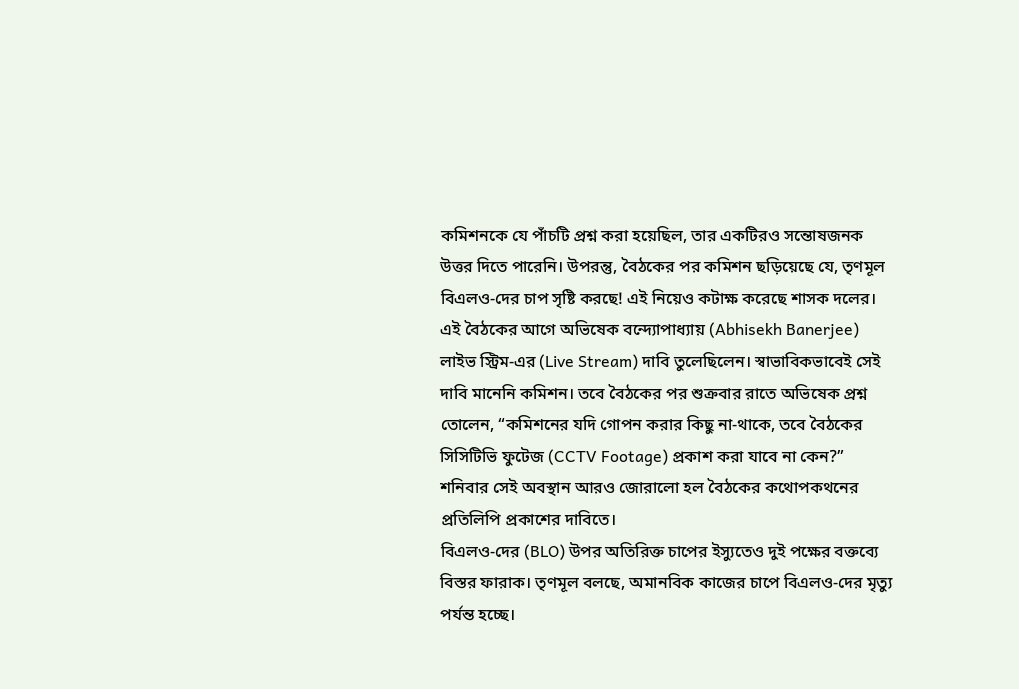কমিশনকে যে পাঁচটি প্রশ্ন করা হয়েছিল, তার একটিরও সন্তোষজনক উত্তর দিতে পারেনি। উপরন্তু, বৈঠকের পর কমিশন ছড়িয়েছে যে, তৃণমূল বিএলও-দের চাপ সৃষ্টি করছে! এই নিয়েও কটাক্ষ করেছে শাসক দলের।
এই বৈঠকের আগে অভিষেক বন্দ্যোপাধ্যায় (Abhisekh Banerjee) লাইভ স্ট্রিম-এর (Live Stream) দাবি তুলেছিলেন। স্বাভাবিকভাবেই সেই দাবি মানেনি কমিশন। তবে বৈঠকের পর শুক্রবার রাতে অভিষেক প্রশ্ন তোলেন, “কমিশনের যদি গোপন করার কিছু না-থাকে, তবে বৈঠকের সিসিটিভি ফুটেজ (CCTV Footage) প্রকাশ করা যাবে না কেন?” শনিবার সেই অবস্থান আরও জোরালো হল বৈঠকের কথোপকথনের প্রতিলিপি প্রকাশের দাবিতে।
বিএলও-দের (BLO) উপর অতিরিক্ত চাপের ইস্যুতেও দুই পক্ষের বক্তব্যে বিস্তর ফারাক। তৃণমূল বলছে, অমানবিক কাজের চাপে বিএলও-দের মৃত্যু পর্যন্ত হচ্ছে।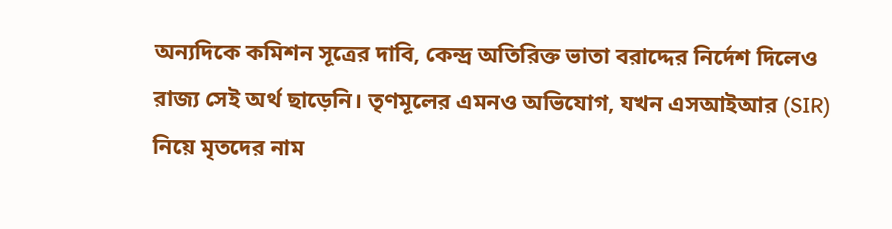অন্যদিকে কমিশন সূত্রের দাবি, কেন্দ্র অতিরিক্ত ভাতা বরাদ্দের নির্দেশ দিলেও রাজ্য সেই অর্থ ছাড়েনি। তৃণমূলের এমনও অভিযোগ, যখন এসআইআর (SIR) নিয়ে মৃতদের নাম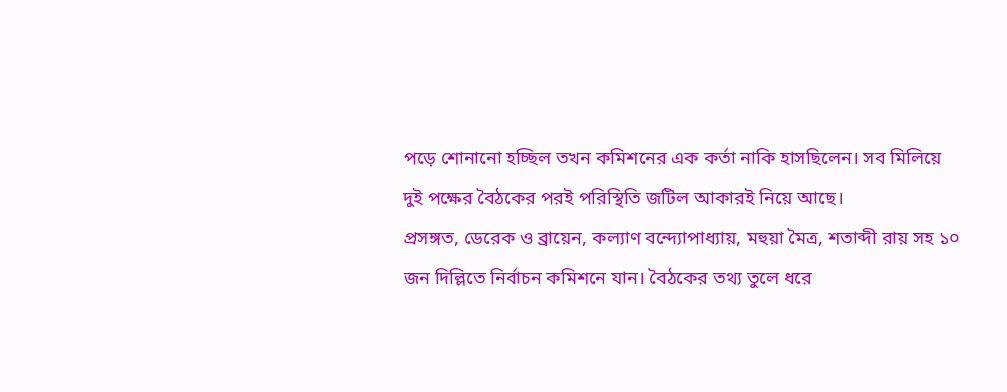পড়ে শোনানো হচ্ছিল তখন কমিশনের এক কর্তা নাকি হাসছিলেন। সব মিলিয়ে দুই পক্ষের বৈঠকের পরই পরিস্থিতি জটিল আকারই নিয়ে আছে।
প্রসঙ্গত, ডেরেক ও ব্রায়েন, কল্যাণ বন্দ্যোপাধ্যায়, মহুয়া মৈত্র, শতাব্দী রায় সহ ১০ জন দিল্লিতে নির্বাচন কমিশনে যান। বৈঠকের তথ্য তুলে ধরে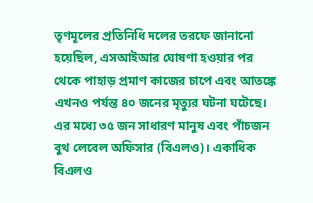তৃণমূলের প্রতিনিধি দলের তরফে জানানো হয়েছিল, এসআইআর ঘোষণা হওয়ার পর থেকে পাহাড় প্রমাণ কাজের চাপে এবং আতঙ্কে এখনও পর্যন্ত ৪০ জনের মৃত্যুর ঘটনা ঘটেছে। এর মধ্যে ৩৫ জন সাধারণ মানুষ এবং পাঁচজন বুথ লেবেল অফিসার (বিএলও)। একাধিক বিএলও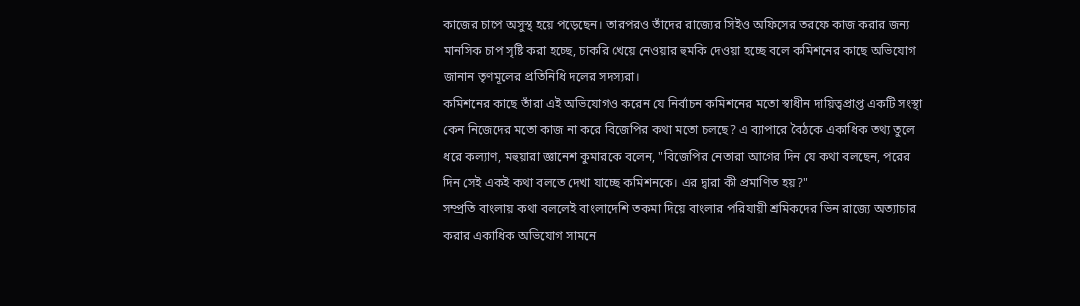কাজের চাপে অসুস্থ হয়ে পড়েছেন। তারপরও তাঁদের রাজ্যের সিইও অফিসের তরফে কাজ করার জন্য মানসিক চাপ সৃষ্টি করা হচ্ছে, চাকরি খেয়ে নেওয়ার হুমকি দেওয়া হচ্ছে বলে কমিশনের কাছে অভিযোগ জানান তৃণমূলের প্রতিনিধি দলের সদস্যরা।
কমিশনের কাছে তাঁরা এই অভিযোগও করেন যে নির্বাচন কমিশনের মতো স্বাধীন দায়িত্বপ্রাপ্ত একটি সংস্থা কেন নিজেদের মতো কাজ না করে বিজেপির কথা মতো চলছে? এ ব্যাপারে বৈঠকে একাধিক তথ্য তুলে ধরে কল্যাণ, মহুয়ারা জ্ঞানেশ কুমারকে বলেন, "বিজেপির নেতারা আগের দিন যে কথা বলছেন, পরের দিন সেই একই কথা বলতে দেখা যাচ্ছে কমিশনকে। এর দ্বারা কী প্রমাণিত হয়?"
সম্প্রতি বাংলায় কথা বললেই বাংলাদেশি তকমা দিয়ে বাংলার পরিযায়ী শ্রমিকদের ভিন রাজ্যে অত্যাচার করার একাধিক অভিযোগ সামনে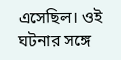এসেছিল। ওই ঘটনার সঙ্গে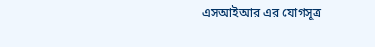এসআইআর এর যোগসূত্র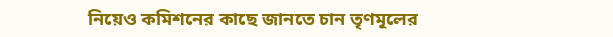নিয়েও কমিশনের কাছে জানতে চান তৃণমূলের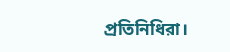প্রতিনিধিরা।